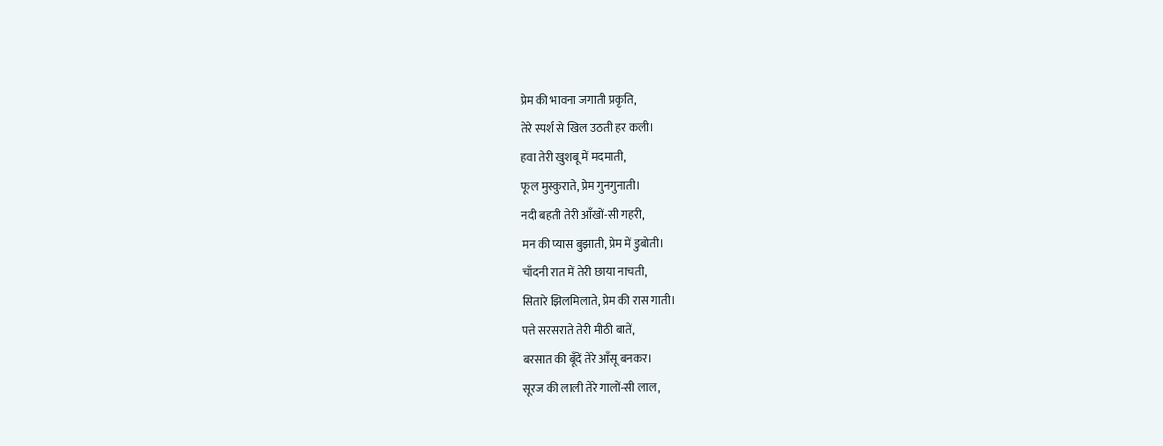प्रेम की भावना जगाती प्रकृति,
तेरे स्पर्श से खिल उठती हर कली।
हवा तेरी खुशबू में मदमाती,
फूल मुस्कुराते, प्रेम गुनगुनाती।
नदी बहती तेरी आँखों-सी गहरी,
मन की प्यास बुझाती, प्रेम में डुबोती।
चाँदनी रात में तेरी छाया नाचती,
सितारे झिलमिलाते, प्रेम की रास गाती।
पत्ते सरसराते तेरी मीठी बातें,
बरसात की बूँदें तेरे आँसू बनकर।
सूरज की लाली तेरे गालों-सी लाल,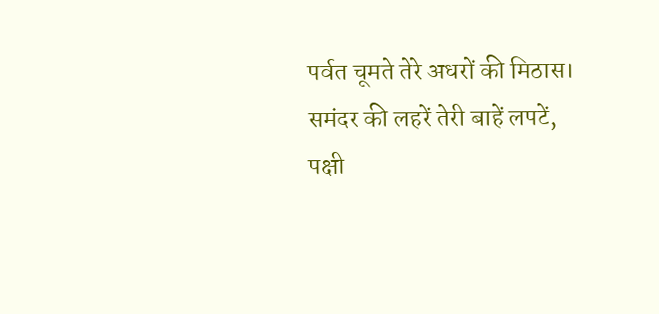पर्वत चूमते तेरे अधरों की मिठास।
समंदर की लहरें तेरी बाहें लपटें,
पक्षी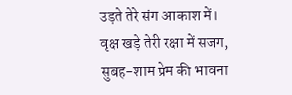उड़ते तेरे संग आकाश में।
वृक्ष खड़े तेरी रक्षा में सजग,
सुबह-शाम प्रेम की भावना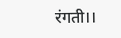रंगती।।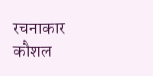रचनाकार
कौशल